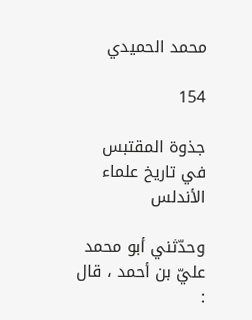محمد الحميدي

154

جذوة المقتبس في تاريخ علماء الأندلس

وحدّثني أبو محمد عليّ بن أحمد ، قال :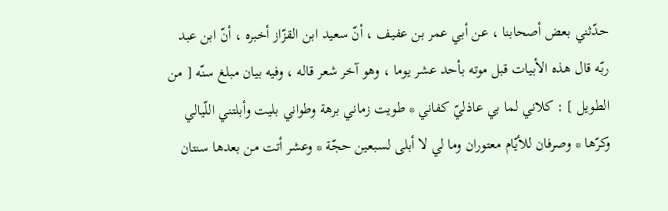حدّثني بعض أصحابنا ، عن أبي عمر بن عفيف ، أنّ سعيد ابن القزّاز أخبره ، أنّ ابن عبد ربّه قال هذه الأبيات قبل موته بأحد عشر يوما ، وهو آخر شعر قاله ، وفيه بيان مبلغ سنّه [ من الطويل ] : كلاني لما بي عاذليّ كفاني * طويت زماني برهة وطواني بليت وأبلتني اللّيالي وكرّها * وصرفان للأيّام معتوران وما لي لا أبلى لسبعين حجّة * وعشر أتت من بعدها سنتان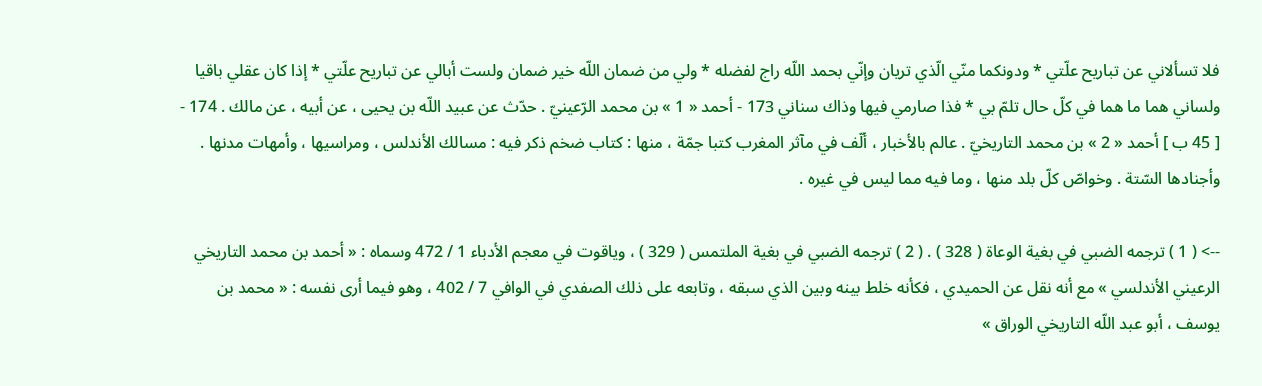فلا تسألاني عن تباريح علّتي * ودونكما منّي الّذي تريان وإنّي بحمد اللّه راج لفضله * ولي من ضمان اللّه خير ضمان ولست أبالي عن تباريح علّتي * إذا كان عقلي باقيا ولساني هما ما هما في كلّ حال تلمّ بي * فذا صارمي فيها وذاك سناني 173 - أحمد « 1 » بن محمد الرّعينيّ . حدّث عن عبيد اللّه بن يحيى ، عن أبيه ، عن مالك . 174 - [ 45 ب ] أحمد « 2 » بن محمد التاريخيّ . عالم بالأخبار ، ألّف في مآثر المغرب كتبا جمّة ، منها : كتاب ضخم ذكر فيه : مسالك الأندلس ، ومراسيها ، وأمهات مدنها . وأجنادها السّتة . وخواصّ كلّ بلد منها ، وما فيه مما ليس في غيره .

--> ( 1 ) ترجمه الضبي في بغية الوعاة ( 328 ) . ( 2 ) ترجمه الضبي في بغية الملتمس ( 329 ) ، وياقوت في معجم الأدباء 1 / 472 وسماه : « أحمد بن محمد التاريخي الرعيني الأندلسي » مع أنه نقل عن الحميدي ، فكأنه خلط بينه وبين الذي سبقه ، وتابعه على ذلك الصفدي في الوافي 7 / 402 ، وهو فيما أرى نفسه : « محمد بن يوسف ، أبو عبد اللّه التاريخي الوراق »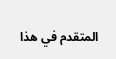المتقدم في هذا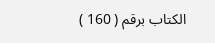الكتاب برقم ( 160 )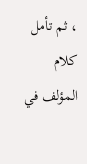، ثم تأمل كلام المؤلف في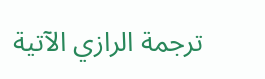ترجمة الرازي الآتية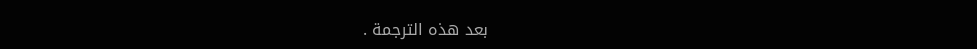بعد هذه الترجمة .